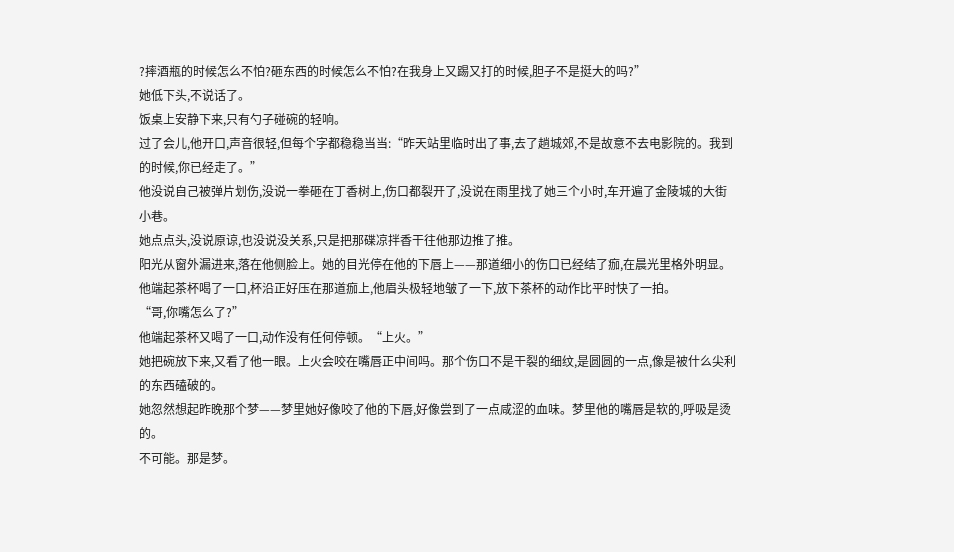?摔酒瓶的时候怎么不怕?砸东西的时候怎么不怕?在我身上又踢又打的时候,胆子不是挺大的吗?”
她低下头,不说话了。
饭桌上安静下来,只有勺子碰碗的轻响。
过了会儿,他开口,声音很轻,但每个字都稳稳当当:“昨天站里临时出了事,去了趟城郊,不是故意不去电影院的。我到的时候,你已经走了。”
他没说自己被弹片划伤,没说一拳砸在丁香树上,伤口都裂开了,没说在雨里找了她三个小时,车开遍了金陵城的大街小巷。
她点点头,没说原谅,也没说没关系,只是把那碟凉拌香干往他那边推了推。
阳光从窗外漏进来,落在他侧脸上。她的目光停在他的下唇上——那道细小的伤口已经结了痂,在晨光里格外明显。
他端起茶杯喝了一口,杯沿正好压在那道痂上,他眉头极轻地皱了一下,放下茶杯的动作比平时快了一拍。
“哥,你嘴怎么了?”
他端起茶杯又喝了一口,动作没有任何停顿。“上火。”
她把碗放下来,又看了他一眼。上火会咬在嘴唇正中间吗。那个伤口不是干裂的细纹,是圆圆的一点,像是被什么尖利的东西磕破的。
她忽然想起昨晚那个梦——梦里她好像咬了他的下唇,好像尝到了一点咸涩的血味。梦里他的嘴唇是软的,呼吸是烫的。
不可能。那是梦。